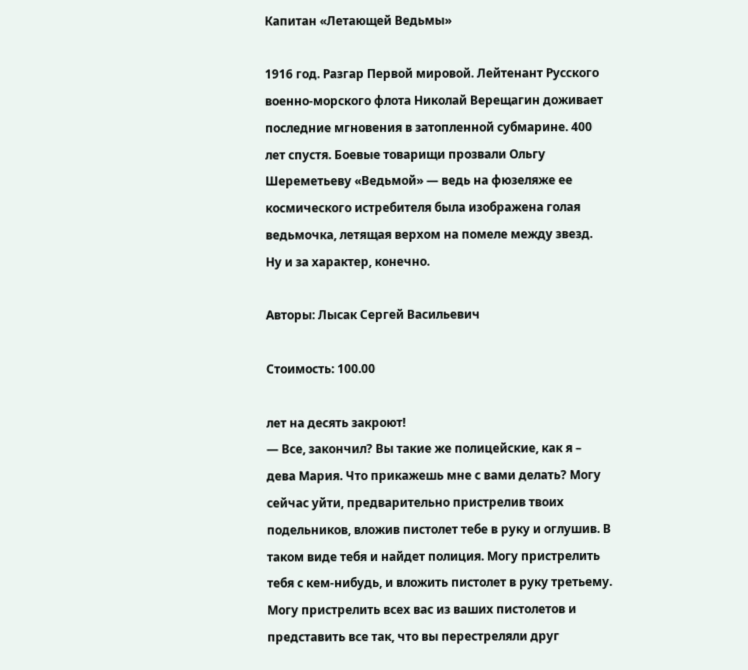Капитан «Летающей Ведьмы»

1916 год. Разгар Первой мировой. Лейтенант Русского военно-морского флота Николай Верещагин доживает последние мгновения в затопленной субмарине. 400 лет спустя. Боевые товарищи прозвали Ольгу Шереметьеву «Ведьмой» — ведь на фюзеляже ее космического истребителя была изображена голая ведьмочка, летящая верхом на помеле между звезд. Ну и за характер, конечно.

Авторы: Лысак Сергей Васильевич

Стоимость: 100.00

лет на десять закроют!
— Все, закончил? Вы такие же полицейские, как я – дева Мария. Что прикажешь мне с вами делать? Могу сейчас уйти, предварительно пристрелив твоих подельников, вложив пистолет тебе в руку и оглушив. В таком виде тебя и найдет полиция. Могу пристрелить тебя с кем-нибудь, и вложить пистолет в руку третьему. Могу пристрелить всех вас из ваших пистолетов и представить все так, что вы перестреляли друг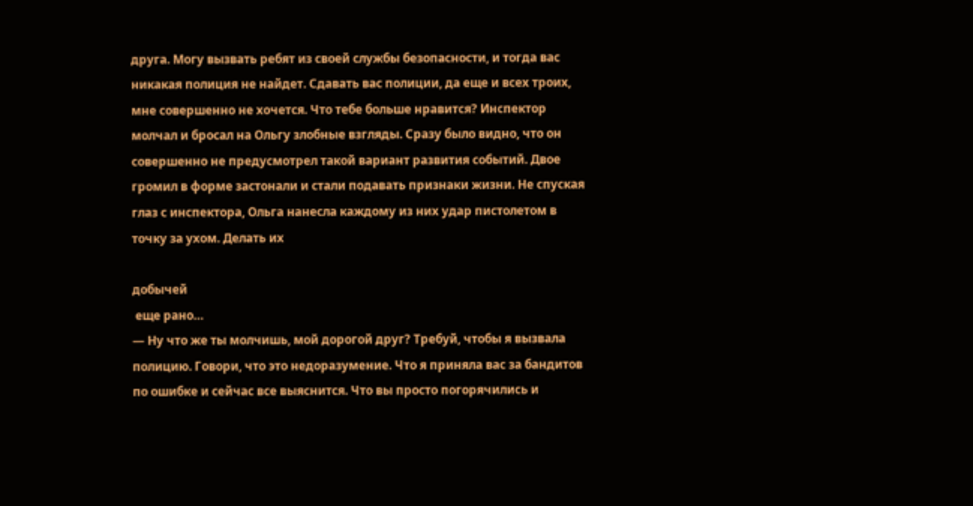друга. Могу вызвать ребят из своей службы безопасности, и тогда вас никакая полиция не найдет. Сдавать вас полиции, да еще и всех троих, мне совершенно не хочется. Что тебе больше нравится? Инспектор молчал и бросал на Ольгу злобные взгляды. Сразу было видно, что он совершенно не предусмотрел такой вариант развития событий. Двое громил в форме застонали и стали подавать признаки жизни. Не спуская глаз с инспектора, Ольга нанесла каждому из них удар пистолетом в точку за ухом. Делать их

добычей
 еще рано…
— Ну что же ты молчишь, мой дорогой друг? Требуй, чтобы я вызвала полицию. Говори, что это недоразумение. Что я приняла вас за бандитов по ошибке и сейчас все выяснится. Что вы просто погорячились и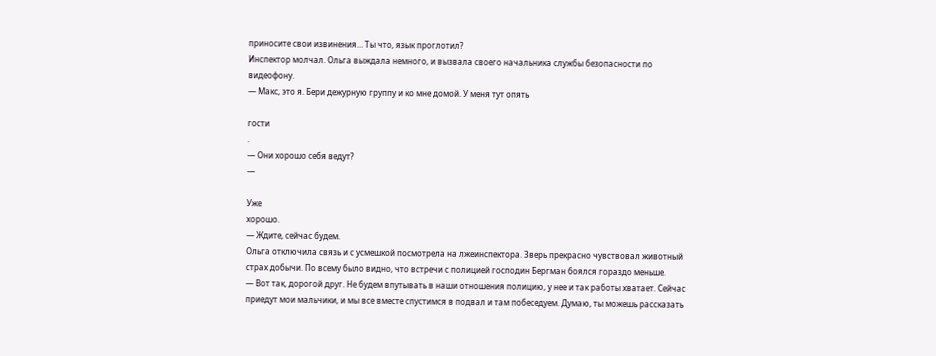приносите свои извинения… Ты что, язык проглотил?
Инспектор молчал. Ольга выждала немного, и вызвала своего начальника службы безопасности по видеофону.
— Макс, это я. Бери дежурную группу и ко мне домой. У меня тут опять

гости
.
— Они хорошо себя ведут?
—

Уже
хорошо.
— Ждите, сейчас будем.
Ольга отключила связь и с усмешкой посмотрела на лжеинспектора. Зверь прекрасно чувствовал животный страх добычи. По всему было видно, что встречи с полицией господин Бергман боялся гораздо меньше.
— Вот так, дорогой друг. Не будем впутывать в наши отношения полицию, у нее и так работы хватает. Сейчас приедут мои мальчики, и мы все вместе спустимся в подвал и там побеседуем. Думаю, ты можешь рассказать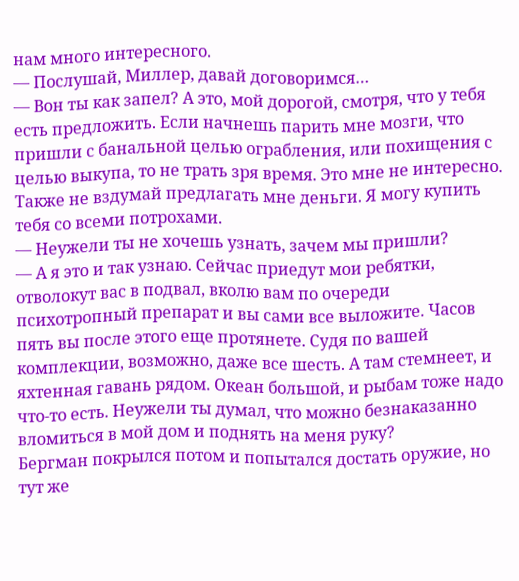нам много интересного.
— Послушай, Миллер, давай договоримся…
— Вон ты как запел? А это, мой дорогой, смотря, что у тебя есть предложить. Если начнешь парить мне мозги, что пришли с банальной целью ограбления, или похищения с целью выкупа, то не трать зря время. Это мне не интересно. Также не вздумай предлагать мне деньги. Я могу купить тебя со всеми потрохами.
— Неужели ты не хочешь узнать, зачем мы пришли?
— А я это и так узнаю. Сейчас приедут мои ребятки, отволокут вас в подвал, вколю вам по очереди психотропный препарат и вы сами все выложите. Часов пять вы после этого еще протянете. Судя по вашей комплекции, возможно, даже все шесть. А там стемнеет, и яхтенная гавань рядом. Океан большой, и рыбам тоже надо что-то есть. Неужели ты думал, что можно безнаказанно вломиться в мой дом и поднять на меня руку?
Бергман покрылся потом и попытался достать оружие, но тут же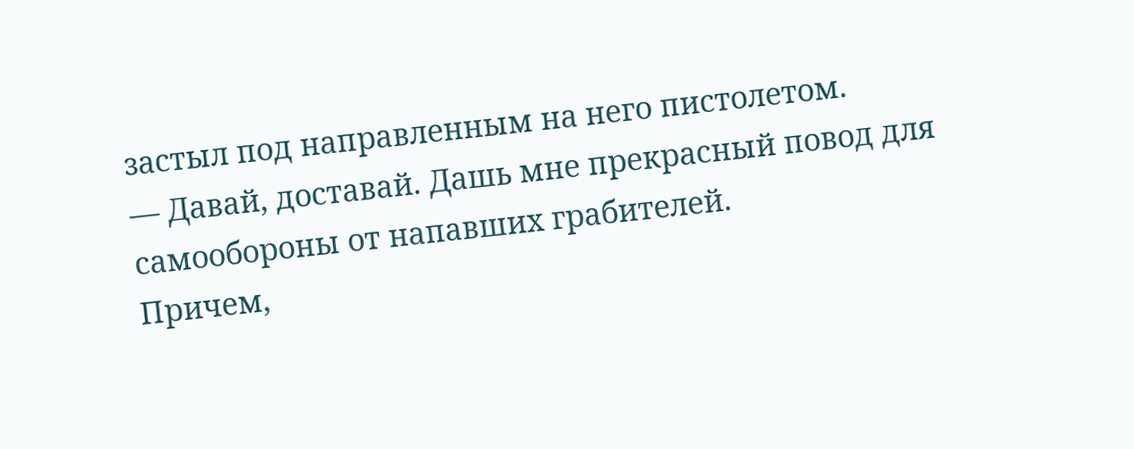застыл под направленным на него пистолетом.
— Давай, доставай. Дашь мне прекрасный повод для самообороны от напавших грабителей.
Причем,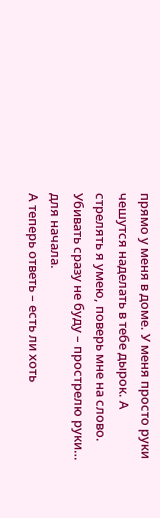прямо у меня в доме. У меня просто руки чешутся наделать в тебе дырок. А стрелять я умею, поверь мне на слово. Убивать сразу не буду – прострелю руки… для начала.
А теперь ответь – есть ли хоть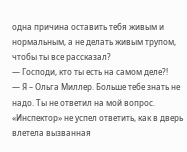одна причина оставить тебя живым и нормальным, а не делать живым трупом, чтобы ты все рассказал?
— Господи, кто ты есть на самом деле?!
— Я – Ольга Миллер. Больше тебе знать не надо. Ты не ответил на мой вопрос.
«Инспектор» не успел ответить, как в дверь влетела вызванная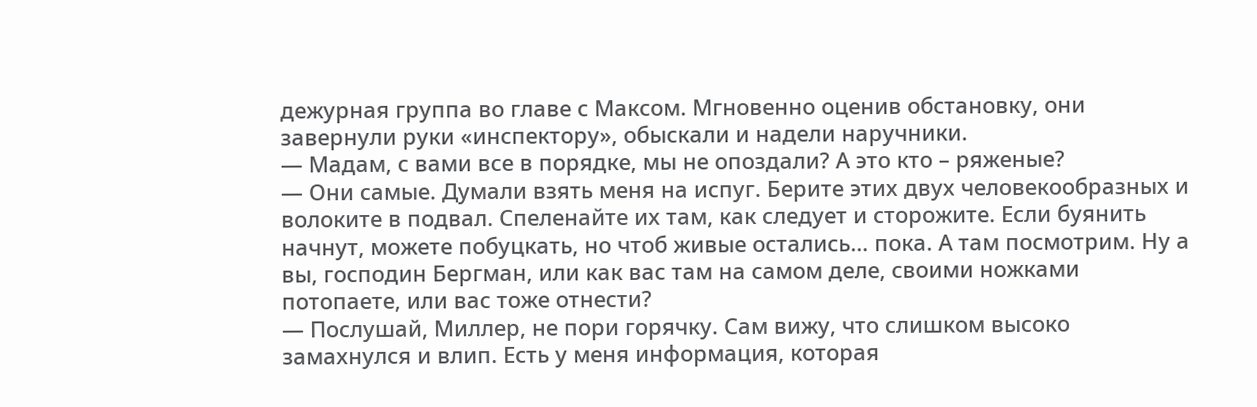дежурная группа во главе с Максом. Мгновенно оценив обстановку, они завернули руки «инспектору», обыскали и надели наручники.
— Мадам, с вами все в порядке, мы не опоздали? А это кто – ряженые?
— Они самые. Думали взять меня на испуг. Берите этих двух человекообразных и волоките в подвал. Спеленайте их там, как следует и сторожите. Если буянить начнут, можете побуцкать, но чтоб живые остались… пока. А там посмотрим. Ну а вы, господин Бергман, или как вас там на самом деле, своими ножками потопаете, или вас тоже отнести?
— Послушай, Миллер, не пори горячку. Сам вижу, что слишком высоко замахнулся и влип. Есть у меня информация, которая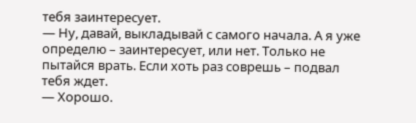тебя заинтересует.
— Ну, давай, выкладывай с самого начала. А я уже определю – заинтересует, или нет. Только не пытайся врать. Если хоть раз соврешь – подвал тебя ждет.
— Хорошо.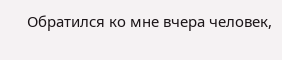Обратился ко мне вчера человек,